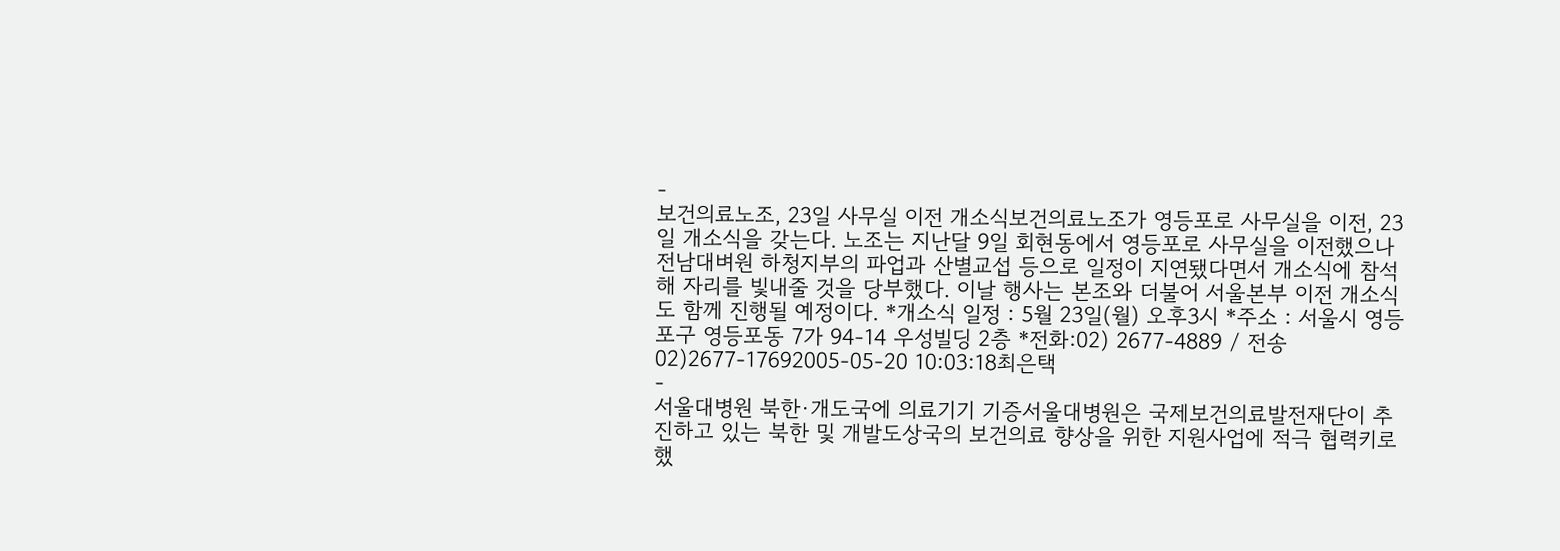-
보건의료노조, 23일 사무실 이전 개소식보건의료노조가 영등포로 사무실을 이전, 23일 개소식을 갖는다. 노조는 지난달 9일 회현동에서 영등포로 사무실을 이전했으나 전남대벼원 하청지부의 파업과 산별교섭 등으로 일정이 지연됐다면서 개소식에 참석해 자리를 빛내줄 것을 당부했다. 이날 행사는 본조와 더불어 서울본부 이전 개소식도 함께 진행될 예정이다. *개소식 일정 : 5월 23일(월) 오후3시 *주소 : 서울시 영등포구 영등포동 7가 94-14 우성빌딩 2층 *전화:02) 2677-4889 / 전송02)2677-17692005-05-20 10:03:18최은택
-
서울대병원 북한·개도국에 의료기기 기증서울대병원은 국제보건의료발전재단이 추진하고 있는 북한 및 개발도상국의 보건의료 향상을 위한 지원사업에 적극 협력키로 했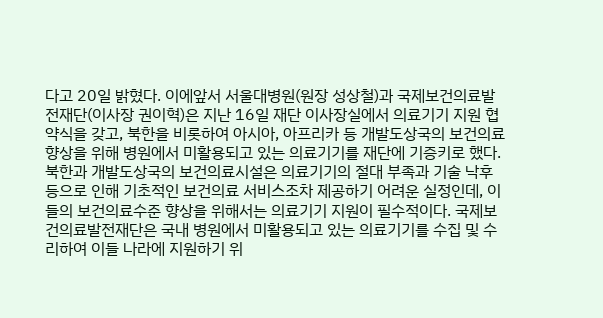다고 20일 밝혔다. 이에앞서 서울대병원(원장 성상철)과 국제보건의료발전재단(이사장 권이혁)은 지난 16일 재단 이사장실에서 의료기기 지원 협약식을 갖고, 북한을 비롯하여 아시아, 아프리카 등 개발도상국의 보건의료 향상을 위해 병원에서 미활용되고 있는 의료기기를 재단에 기증키로 했다. 북한과 개발도상국의 보건의료시설은 의료기기의 절대 부족과 기술 낙후 등으로 인해 기초적인 보건의료 서비스조차 제공하기 어려운 실정인데, 이들의 보건의료수준 향상을 위해서는 의료기기 지원이 필수적이다. 국제보건의료발전재단은 국내 병원에서 미활용되고 있는 의료기기를 수집 및 수리하여 이들 나라에 지원하기 위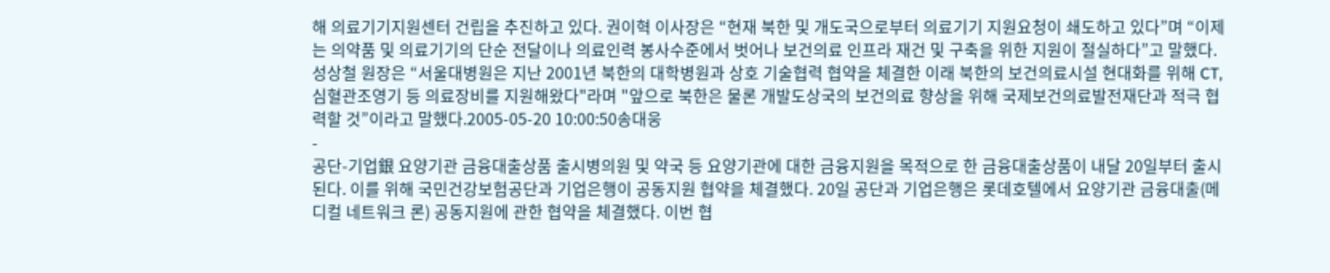해 의료기기지원센터 건립을 추진하고 있다. 권이혁 이사장은 “현재 북한 및 개도국으로부터 의료기기 지원요청이 쇄도하고 있다”며 “이제는 의약품 및 의료기기의 단순 전달이나 의료인력 봉사수준에서 벗어나 보건의료 인프라 재건 및 구축을 위한 지원이 절실하다”고 말했다. 성상철 원장은 “서울대병원은 지난 2001년 북한의 대학병원과 상호 기술협력 협약을 체결한 이래 북한의 보건의료시설 현대화를 위해 CT, 심혈관조영기 등 의료장비를 지원해왔다"라며 "앞으로 북한은 물론 개발도상국의 보건의료 향상을 위해 국제보건의료발전재단과 적극 협력할 것”이라고 말했다.2005-05-20 10:00:50송대웅
-
공단-기업銀 요양기관 금융대출상품 출시병의원 및 약국 등 요양기관에 대한 금융지원을 목적으로 한 금융대출상품이 내달 20일부터 출시된다. 이를 위해 국민건강보험공단과 기업은행이 공동지원 협약을 체결했다. 20일 공단과 기업은행은 롯데호텔에서 요양기관 금융대출(메디컬 네트워크 론) 공동지원에 관한 협약을 체결했다. 이번 협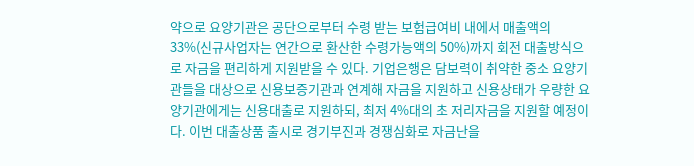약으로 요양기관은 공단으로부터 수령 받는 보험급여비 내에서 매출액의 33%(신규사업자는 연간으로 환산한 수령가능액의 50%)까지 회전 대출방식으로 자금을 편리하게 지원받을 수 있다. 기업은행은 담보력이 취약한 중소 요양기관들을 대상으로 신용보증기관과 연계해 자금을 지원하고 신용상태가 우량한 요양기관에게는 신용대출로 지원하되, 최저 4%대의 초 저리자금을 지원할 예정이다. 이번 대출상품 출시로 경기부진과 경쟁심화로 자금난을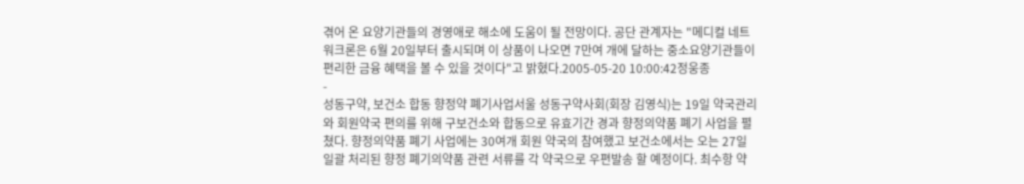겪어 온 요양기관들의 경영애로 해소에 도움이 될 전망이다. 공단 관계자는 "메디컬 네트워크론은 6월 20일부터 출시되며 이 상품이 나오면 7만여 개에 달하는 중소요양기관들이 편리한 금융 혜택을 볼 수 있을 것이다"고 밝혔다.2005-05-20 10:00:42정웅종
-
성동구약, 보건소 합동 향정약 폐기사업서울 성동구약사회(회장 김영식)는 19일 약국관리와 회원약국 편의를 위해 구보건소와 합동으로 유효기간 경과 향정의약품 폐기 사업을 펼쳤다. 향정의약품 폐기 사업에는 30여개 회원 약국의 참여했고 보건소에서는 오는 27일 일괄 처리된 향정 폐기의약품 관련 서류를 각 약국으로 우편발송 할 예정이다. 최수항 약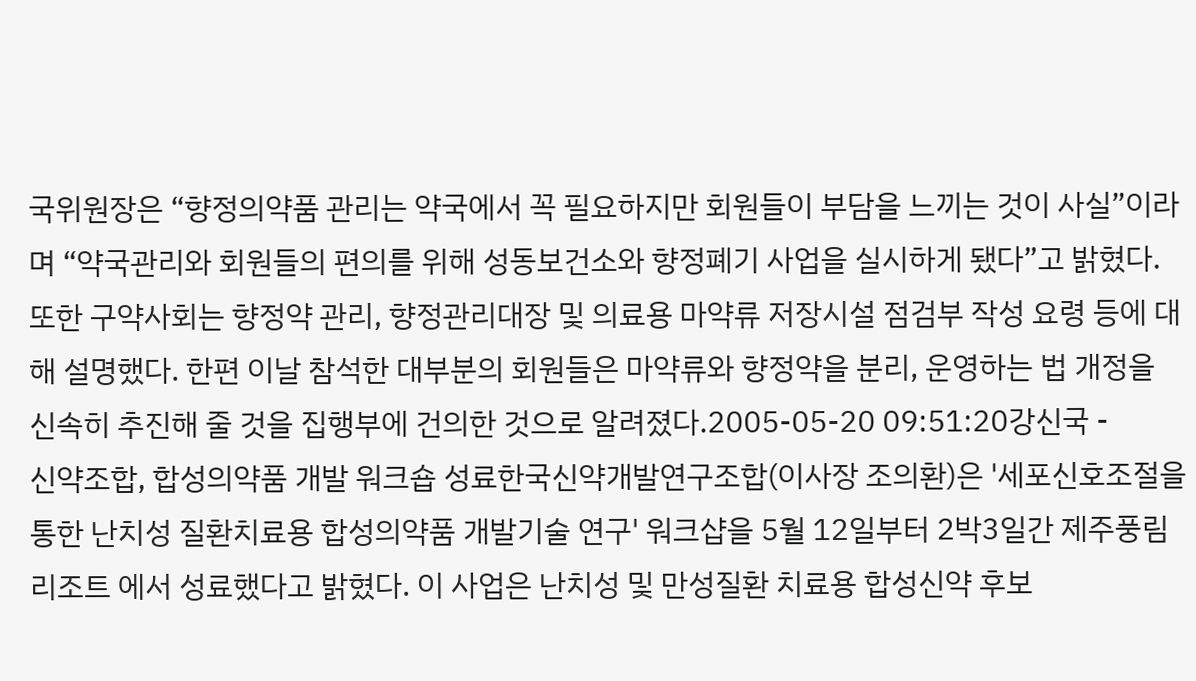국위원장은 “향정의약품 관리는 약국에서 꼭 필요하지만 회원들이 부담을 느끼는 것이 사실”이라며 “약국관리와 회원들의 편의를 위해 성동보건소와 향정폐기 사업을 실시하게 됐다”고 밝혔다. 또한 구약사회는 향정약 관리, 향정관리대장 및 의료용 마약류 저장시설 점검부 작성 요령 등에 대해 설명했다. 한편 이날 참석한 대부분의 회원들은 마약류와 향정약을 분리, 운영하는 법 개정을 신속히 추진해 줄 것을 집행부에 건의한 것으로 알려졌다.2005-05-20 09:51:20강신국 -
신약조합, 합성의약품 개발 워크숍 성료한국신약개발연구조합(이사장 조의환)은 '세포신호조절을 통한 난치성 질환치료용 합성의약품 개발기술 연구' 워크샵을 5월 12일부터 2박3일간 제주풍림리조트 에서 성료했다고 밝혔다. 이 사업은 난치성 및 만성질환 치료용 합성신약 후보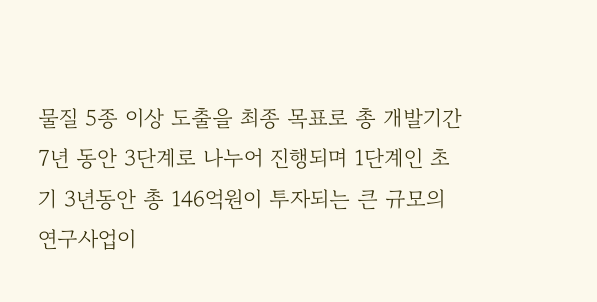물질 5종 이상 도출을 최종 목표로 총 개발기간 7년 동안 3단계로 나누어 진행되며 1단계인 초기 3년동안 총 146억원이 투자되는 큰 규모의 연구사업이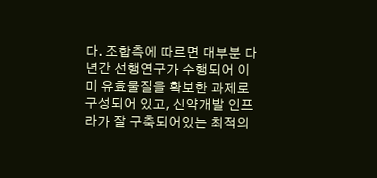다. 조합측에 따르면 대부분 다년간 선행연구가 수행되어 이미 유효물질을 확보한 과제로 구성되어 있고, 신약개발 인프라가 잘 구축되어있는 최적의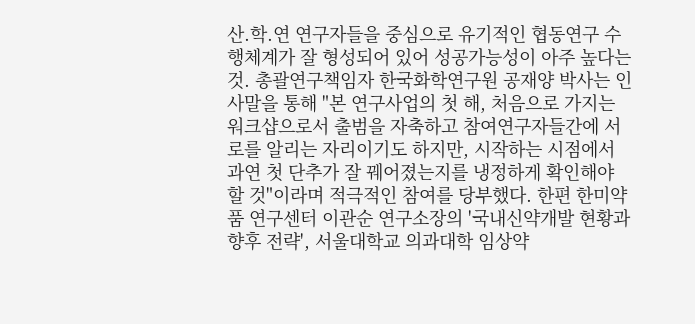산.학.연 연구자들을 중심으로 유기적인 협동연구 수행체계가 잘 형성되어 있어 성공가능성이 아주 높다는 것. 총괄연구책임자 한국화학연구원 공재양 박사는 인사말을 통해 "본 연구사업의 첫 해, 처음으로 가지는 워크샵으로서 출범을 자축하고 참여연구자들간에 서로를 알리는 자리이기도 하지만, 시작하는 시점에서 과연 첫 단추가 잘 꿰어졌는지를 냉정하게 확인해야 할 것"이라며 적극적인 참여를 당부했다. 한편 한미약품 연구센터 이관순 연구소장의 '국내신약개발 현황과 향후 전략', 서울대학교 의과대학 임상약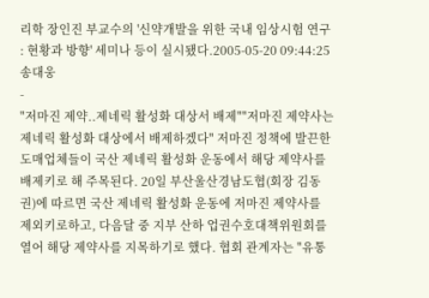리학 장인진 부교수의 '신약개발을 위한 국내 임상시험 연구 : 현황과 방향' 세미나 등이 실시됐다.2005-05-20 09:44:25송대웅
-
"저마진 제약..제네릭 활성화 대상서 배제""저마진 제약사는 제네릭 활성화 대상에서 배제하겠다" 저마진 정책에 발끈한 도매업체들이 국산 제네릭 활성화 운동에서 해당 제약사를 배제키로 해 주목된다. 20일 부산울산경남도협(회장 김동권)에 따르면 국산 제네릭 활성화 운동에 저마진 제약사를 제외키로하고, 다음달 중 지부 산하 업권수호대책위원회를 열어 해당 제약사를 지목하기로 했다. 협회 관계자는 "유통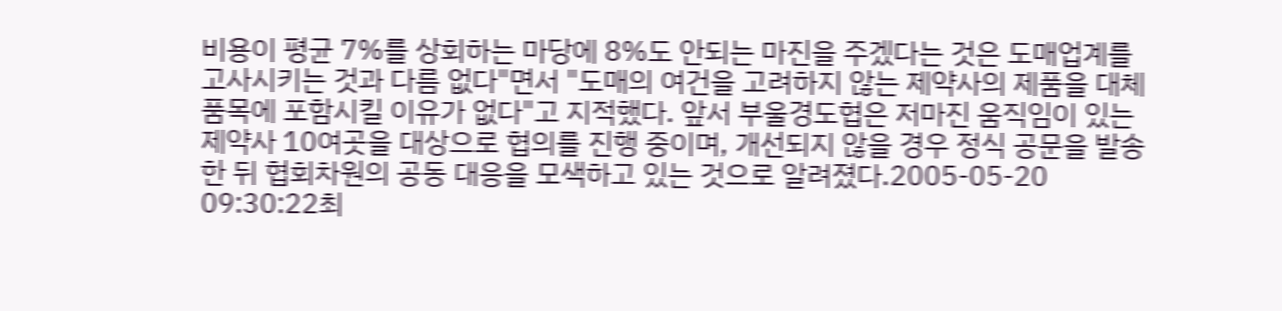비용이 평균 7%를 상회하는 마당에 8%도 안되는 마진을 주겠다는 것은 도매업계를 고사시키는 것과 다름 없다"면서 "도매의 여건을 고려하지 않는 제약사의 제품을 대체 품목에 포함시킬 이유가 없다"고 지적했다. 앞서 부울경도협은 저마진 움직임이 있는 제약사 10여곳을 대상으로 협의를 진행 중이며, 개선되지 않을 경우 정식 공문을 발송한 뒤 협회차원의 공동 대응을 모색하고 있는 것으로 알려졌다.2005-05-20 09:30:22최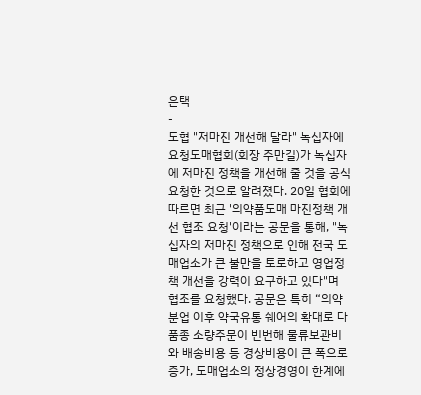은택
-
도협 "저마진 개선해 달라" 녹십자에 요청도매협회(회장 주만길)가 녹십자에 저마진 정책을 개선해 줄 것을 공식 요청한 것으로 알려졌다. 20일 협회에 따르면 최근 '의약품도매 마진정책 개선 협조 요청'이라는 공문을 통해, "녹십자의 저마진 정책으로 인해 전국 도매업소가 큰 불만을 토로하고 영업정책 개선을 강력이 요구하고 있다"며 협조를 요청했다. 공문은 특히 “의약분업 이후 약국유통 쉐어의 확대로 다품종 소량주문이 빈번해 물류보관비와 배송비용 등 경상비용이 큰 폭으로 증가, 도매업소의 정상경영이 한계에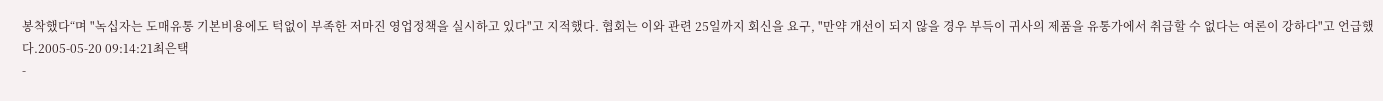봉착했다“며 "녹십자는 도매유통 기본비용에도 턱없이 부족한 저마진 영업정책을 실시하고 있다"고 지적했다. 협회는 이와 관련 25일까지 회신을 요구, "만약 개선이 되지 않을 경우 부득이 귀사의 제품을 유통가에서 취급할 수 없다는 여론이 강하다"고 언급했다.2005-05-20 09:14:21최은택
-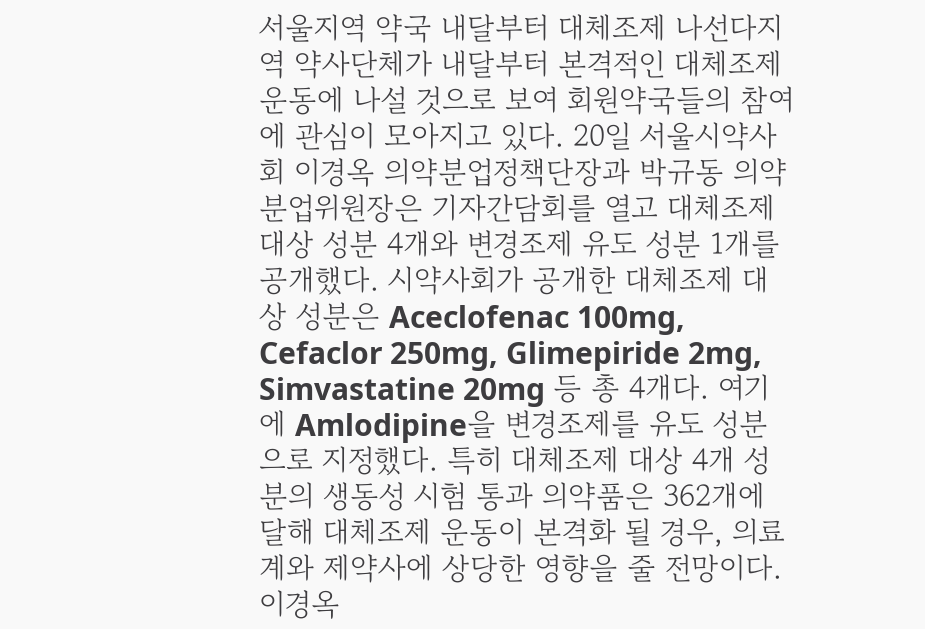서울지역 약국 내달부터 대체조제 나선다지역 약사단체가 내달부터 본격적인 대체조제 운동에 나설 것으로 보여 회원약국들의 참여에 관심이 모아지고 있다. 20일 서울시약사회 이경옥 의약분업정책단장과 박규동 의약분업위원장은 기자간담회를 열고 대체조제 대상 성분 4개와 변경조제 유도 성분 1개를 공개했다. 시약사회가 공개한 대체조제 대상 성분은 Aceclofenac 100mg, Cefaclor 250mg, Glimepiride 2mg, Simvastatine 20mg 등 총 4개다. 여기에 Amlodipine을 변경조제를 유도 성분으로 지정했다. 특히 대체조제 대상 4개 성분의 생동성 시험 통과 의약품은 362개에 달해 대체조제 운동이 본격화 될 경우, 의료계와 제약사에 상당한 영향을 줄 전망이다. 이경옥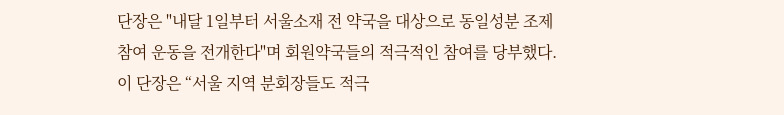단장은 "내달 1일부터 서울소재 전 약국을 대상으로 동일성분 조제 참여 운동을 전개한다"며 회원약국들의 적극적인 참여를 당부했다. 이 단장은 “서울 지역 분회장들도 적극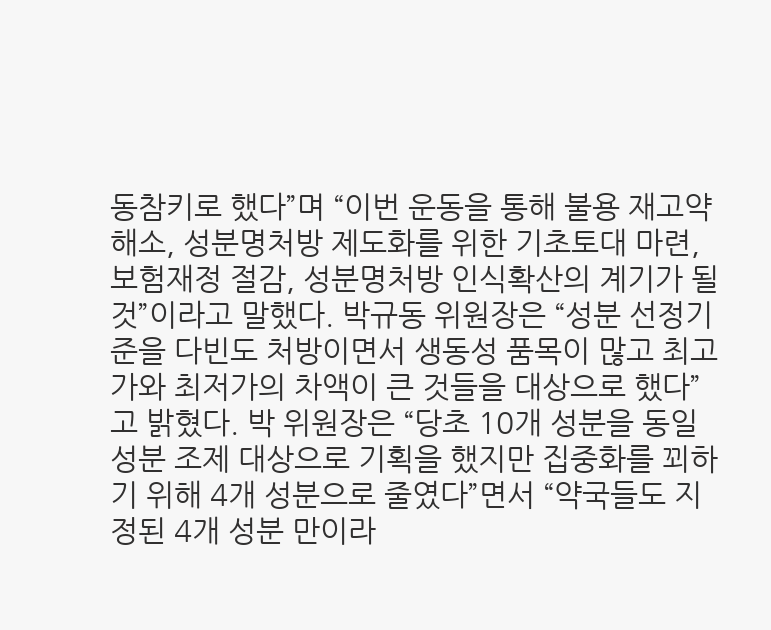동참키로 했다”며 “이번 운동을 통해 불용 재고약 해소, 성분명처방 제도화를 위한 기초토대 마련, 보험재정 절감, 성분명처방 인식확산의 계기가 될 것”이라고 말했다. 박규동 위원장은 “성분 선정기준을 다빈도 처방이면서 생동성 품목이 많고 최고가와 최저가의 차액이 큰 것들을 대상으로 했다”고 밝혔다. 박 위원장은 “당초 10개 성분을 동일성분 조제 대상으로 기획을 했지만 집중화를 꾀하기 위해 4개 성분으로 줄였다”면서 “약국들도 지정된 4개 성분 만이라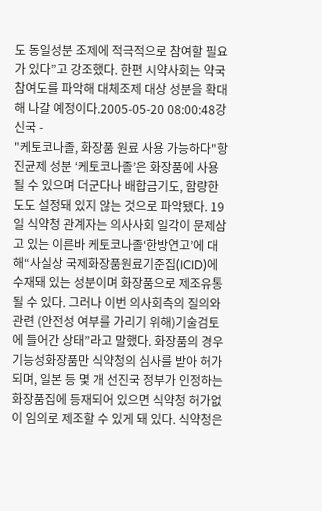도 동일성분 조제에 적극적으로 참여할 필요가 있다”고 강조했다. 한편 시약사회는 약국 참여도를 파악해 대체조제 대상 성분을 확대해 나갈 예정이다.2005-05-20 08:00:48강신국 -
"케토코나졸, 화장품 원료 사용 가능하다"항진균제 성분 ‘케토코나졸’은 화장품에 사용될 수 있으며 더군다나 배합금기도, 함량한도도 설정돼 있지 않는 것으로 파악됐다. 19일 식약청 관계자는 의사사회 일각이 문제삼고 있는 이른바 케토코나졸‘한방연고’에 대해“사실상 국제화장품원료기준집(ICID)에 수재돼 있는 성분이며 화장품으로 제조유통될 수 있다. 그러나 이번 의사회측의 질의와 관련 (안전성 여부를 가리기 위해)기술검토에 들어간 상태”라고 말했다. 화장품의 경우 기능성화장품만 식약청의 심사를 받아 허가되며, 일본 등 몇 개 선진국 정부가 인정하는 화장품집에 등재되어 있으면 식약청 허가없이 임의로 제조할 수 있게 돼 있다. 식약청은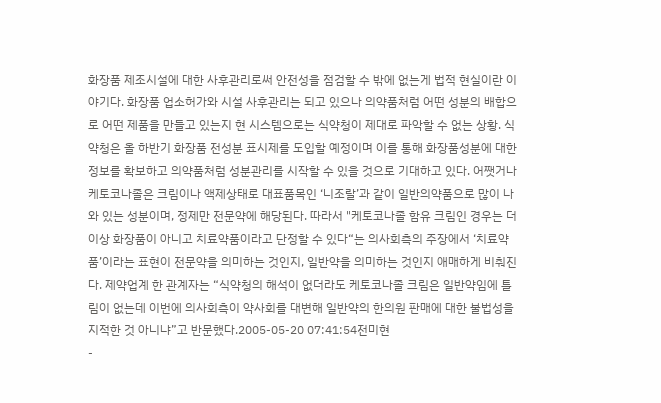화장품 제조시설에 대한 사후관리로써 안전성을 점검할 수 밖에 없는게 법적 현실이란 이야기다. 화장품 업소허가와 시설 사후관리는 되고 있으나 의약품처럼 어떤 성분의 배합으로 어떤 제품을 만들고 있는지 현 시스템으로는 식약청이 제대로 파악할 수 없는 상황. 식약청은 올 하반기 화장품 전성분 표시제를 도입할 예정이며 이를 통해 화장품성분에 대한 정보를 확보하고 의약품처럼 성분관리를 시작할 수 있을 것으로 기대하고 있다. 어쨋거나 케토코나졸은 크림이나 액제상태로 대표품목인 ‘니조랄’과 같이 일반의약품으로 많이 나와 있는 성분이며, 정제만 전문약에 해당된다. 따라서 "케토코나졸 함유 크림인 경우는 더 이상 화장품이 아니고 치료약품이라고 단정할 수 있다“는 의사회측의 주장에서 ‘치료약품’이라는 표현이 전문약을 의미하는 것인지, 일반약을 의미하는 것인지 애매하게 비춰진다. 제약업계 한 관계자는 “식약청의 해석이 없더라도 케토코나졸 크림은 일반약임에 틀림이 없는데 이번에 의사회측이 약사회를 대변해 일반약의 한의원 판매에 대한 불법성을 지적한 것 아니냐”고 반문했다.2005-05-20 07:41:54전미현
-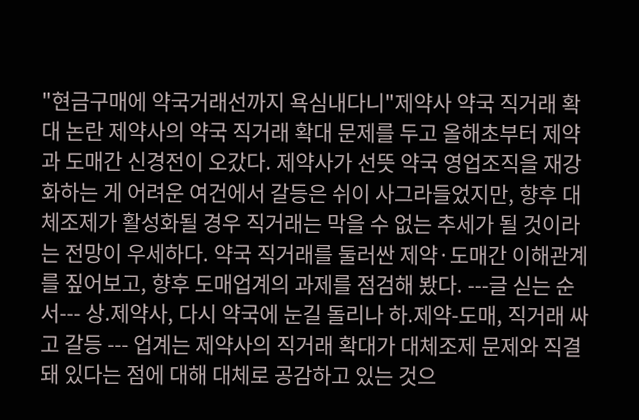"현금구매에 약국거래선까지 욕심내다니"제약사 약국 직거래 확대 논란 제약사의 약국 직거래 확대 문제를 두고 올해초부터 제약과 도매간 신경전이 오갔다. 제약사가 선뜻 약국 영업조직을 재강화하는 게 어려운 여건에서 갈등은 쉬이 사그라들었지만, 향후 대체조제가 활성화될 경우 직거래는 막을 수 없는 추세가 될 것이라는 전망이 우세하다. 약국 직거래를 둘러싼 제약·도매간 이해관계를 짚어보고, 향후 도매업계의 과제를 점검해 봤다. ---글 싣는 순서--- 상.제약사, 다시 약국에 눈길 돌리나 하.제약-도매, 직거래 싸고 갈등 --- 업계는 제약사의 직거래 확대가 대체조제 문제와 직결돼 있다는 점에 대해 대체로 공감하고 있는 것으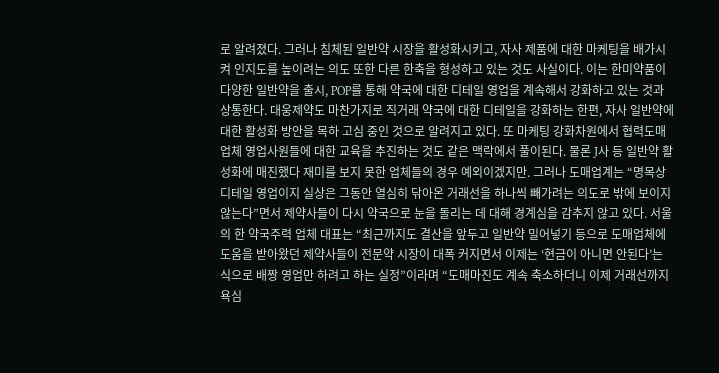로 알려졌다. 그러나 침체된 일반약 시장을 활성화시키고, 자사 제품에 대한 마케팅을 배가시켜 인지도를 높이려는 의도 또한 다른 한축을 형성하고 있는 것도 사실이다. 이는 한미약품이 다양한 일반약을 출시, POP를 통해 약국에 대한 디테일 영업을 계속해서 강화하고 있는 것과 상통한다. 대웅제약도 마찬가지로 직거래 약국에 대한 디테일을 강화하는 한편, 자사 일반약에 대한 활성화 방안을 목하 고심 중인 것으로 알려지고 있다. 또 마케팅 강화차원에서 협력도매업체 영업사원들에 대한 교육을 추진하는 것도 같은 맥락에서 풀이된다. 물론 J사 등 일반약 활성화에 매진했다 재미를 보지 못한 업체들의 경우 예외이겠지만. 그러나 도매업계는 “명목상 디테일 영업이지 실상은 그동안 열심히 닦아온 거래선을 하나씩 빼가려는 의도로 밖에 보이지 않는다”면서 제약사들이 다시 약국으로 눈을 돌리는 데 대해 경계심을 감추지 않고 있다. 서울의 한 약국주력 업체 대표는 “최근까지도 결산을 앞두고 일반약 밀어넣기 등으로 도매업체에 도움을 받아왔던 제약사들이 전문약 시장이 대폭 커지면서 이제는 ‘현금이 아니면 안된다’는 식으로 배짱 영업만 하려고 하는 실정”이라며 “도매마진도 계속 축소하더니 이제 거래선까지 욕심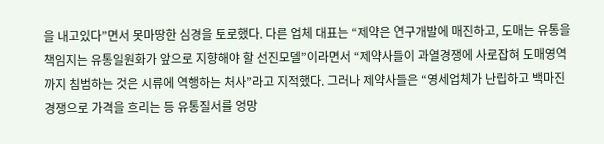을 내고있다”면서 못마땅한 심경을 토로했다. 다른 업체 대표는 “제약은 연구개발에 매진하고, 도매는 유통을 책임지는 유통일원화가 앞으로 지향해야 할 선진모델”이라면서 “제약사들이 과열경쟁에 사로잡혀 도매영역까지 침범하는 것은 시류에 역행하는 처사”라고 지적했다. 그러나 제약사들은 “영세업체가 난립하고 백마진 경쟁으로 가격을 흐리는 등 유통질서를 엉망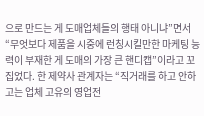으로 만드는 게 도매업체들의 행태 아니냐”면서 “무엇보다 제품을 시중에 런칭시킬만한 마케팅 능력이 부재한 게 도매의 가장 큰 핸디캡”이라고 꼬집었다. 한 제약사 관계자는 “직거래를 하고 안하고는 업체 고유의 영업전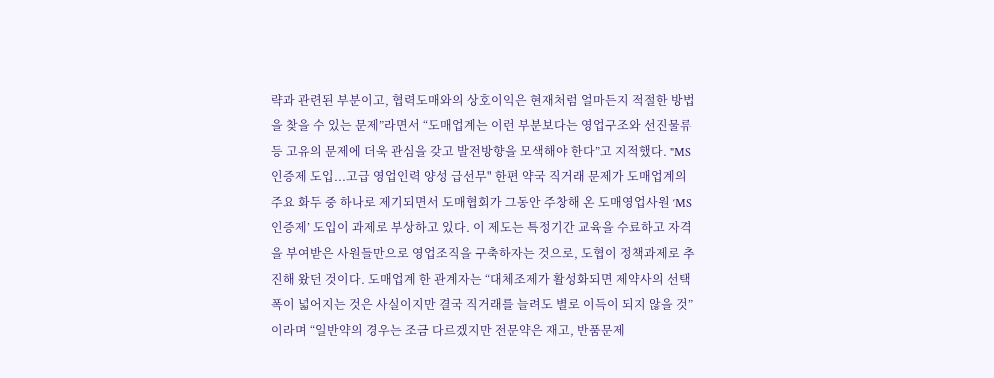략과 관련된 부분이고, 협력도매와의 상호이익은 현재처럼 얼마든지 적절한 방법을 찾을 수 있는 문제”라면서 “도매업계는 이런 부분보다는 영업구조와 선진물류 등 고유의 문제에 더욱 관심을 갖고 발전방향을 모색해야 한다”고 지적했다. "MS인증제 도입...고급 영업인력 양성 급선무" 한편 약국 직거래 문제가 도매업계의 주요 화두 중 하나로 제기되면서 도매협회가 그동안 주창해 온 도매영업사원 ‘MS인증제’ 도입이 과제로 부상하고 있다. 이 제도는 특정기간 교육을 수료하고 자격을 부여받은 사원들만으로 영업조직을 구축하자는 것으로, 도협이 정책과제로 추진해 왔던 것이다. 도매업계 한 관계자는 “대체조제가 활성화되면 제약사의 선택폭이 넓어지는 것은 사실이지만 결국 직거래를 늘려도 별로 이득이 되지 않을 것”이라며 “일반약의 경우는 조금 다르겠지만 전문약은 재고, 반품문제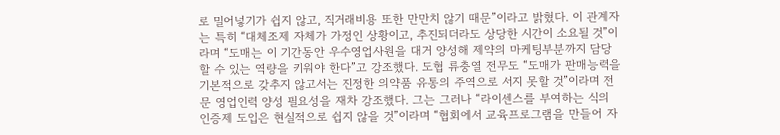로 밀어넣기가 쉽지 않고, 직거래비용 또한 만만치 않기 때문”이라고 밝혔다. 이 관계자는 특히 “대체조제 자체가 가정인 상황이고, 추진되더라도 상당한 시간이 소요될 것”이라며 “도매는 이 기간동안 우수영업사원을 대거 양성해 제약의 마케팅부분까지 담당할 수 있는 역량을 키워야 한다”고 강조했다. 도협 류충열 전무도 “도매가 판매능력을 기본적으로 갖추지 않고서는 진정한 의약품 유통의 주역으로 서지 못할 것”이라며 전문 영업인력 양성 필요성을 재차 강조했다. 그는 그러나 “라이센스를 부여하는 식의 인증제 도입은 현실적으로 쉽지 않을 것”이라며 “협회에서 교육프로그램을 만들어 자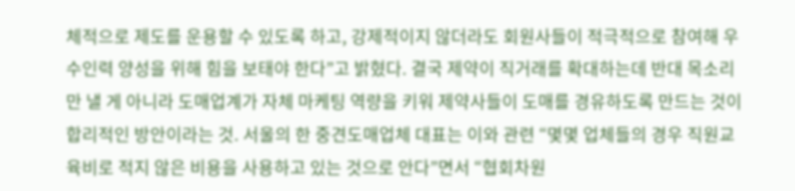체적으로 제도를 운용할 수 있도록 하고, 강제적이지 않더라도 회원사들이 적극적으로 참여해 우수인력 양성을 위해 힘을 보태야 한다”고 밝혔다. 결국 제약이 직거래를 확대하는데 반대 목소리만 낼 게 아니라 도매업계가 자체 마케팅 역량을 키워 제약사들이 도매를 경유하도록 만드는 것이 합리적인 방안이라는 것. 서울의 한 중견도매업체 대표는 이와 관련 “몇몇 업체들의 경우 직원교육비로 적지 않은 비용을 사용하고 있는 것으로 안다”면서 “협회차원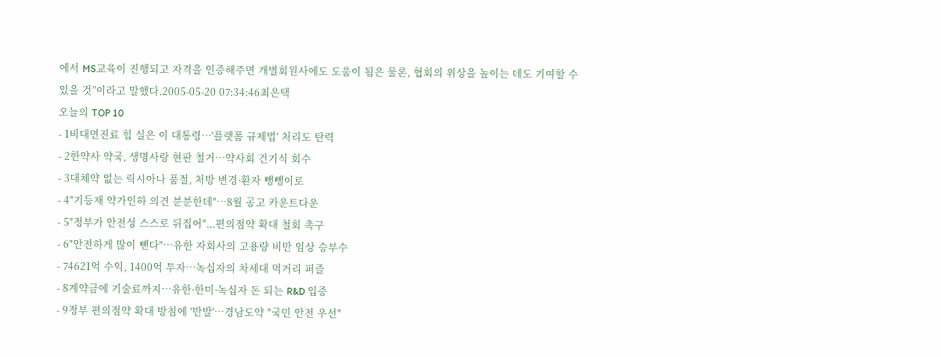에서 MS교육이 진행되고 자격을 인증해주면 개별회원사에도 도움이 됨은 물론, 협회의 위상을 높이는 데도 기여할 수 있을 것”이라고 말했다.2005-05-20 07:34:46최은택
오늘의 TOP 10
- 1비대면진료 힘 실은 이 대통령…'플랫폼 규제법' 처리도 탄력
- 2한약사 약국, 생명사랑 현판 철거…약사회 건기식 회수
- 3대체약 없는 릭시아나 품절, 처방 변경·환자 뺑뺑이로
- 4"기등재 약가인하 의견 분분한데"…8월 공고 카운트다운
- 5"정부가 안전성 스스로 뒤집어"...편의점약 확대 철회 촉구
- 6"안전하게 많이 뺀다"…유한 자회사의 고용량 비만 임상 승부수
- 74621억 수익, 1400억 투자…녹십자의 차세대 먹거리 퍼즐
- 8계약금에 기술료까지…유한·한미·녹십자 돈 되는 R&D 입증
- 9정부 편의점약 확대 방침에 '반발'…경남도약 "국민 안전 우선"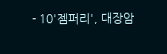- 10'젬퍼리', 대장암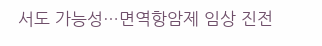서도 가능성…면역항암제 임상 진전